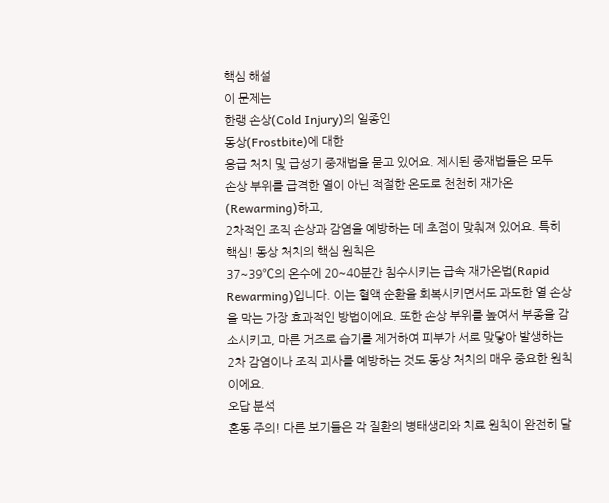핵심 해설
이 문제는
한랭 손상(Cold Injury)의 일종인
동상(Frostbite)에 대한
응급 처치 및 급성기 중재법을 묻고 있어요. 제시된 중재법들은 모두
손상 부위를 급격한 열이 아닌 적절한 온도로 천천히 재가온(Rewarming)하고,
2차적인 조직 손상과 감염을 예방하는 데 초점이 맞춰져 있어요. 특히
핵심! 동상 처치의 핵심 원칙은
37~39℃의 온수에 20~40분간 침수시키는 급속 재가온법(Rapid Rewarming)입니다. 이는 혈액 순환을 회복시키면서도 과도한 열 손상을 막는 가장 효과적인 방법이에요. 또한 손상 부위를 높여서 부종을 감소시키고, 마른 거즈로 습기를 제거하여 피부가 서로 맞닿아 발생하는 2차 감염이나 조직 괴사를 예방하는 것도 동상 처치의 매우 중요한 원칙이에요.
오답 분석
혼동 주의! 다른 보기들은 각 질환의 병태생리와 치료 원칙이 완전히 달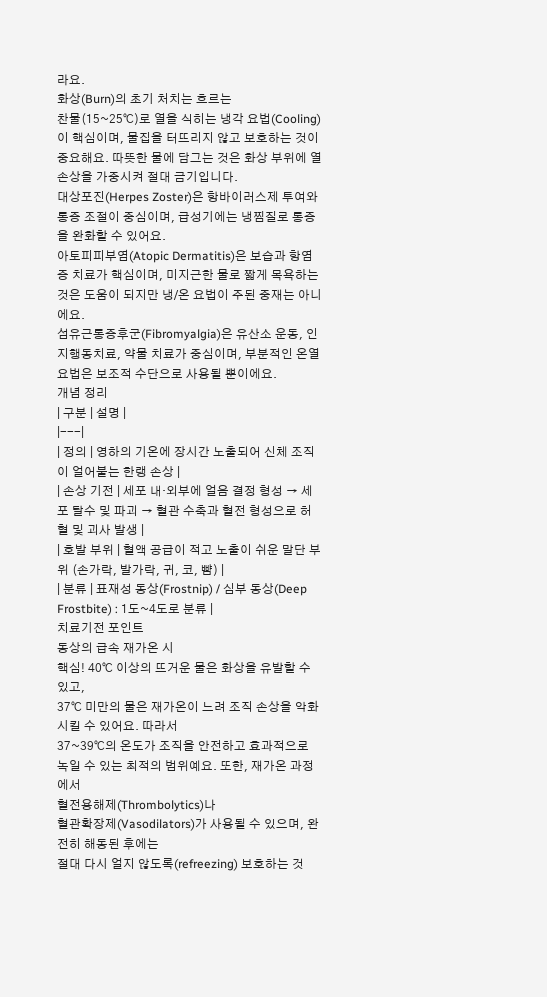라요.
화상(Burn)의 초기 처치는 흐르는
찬물(15~25℃)로 열을 식히는 냉각 요법(Cooling)이 핵심이며, 물집을 터뜨리지 않고 보호하는 것이 중요해요. 따뜻한 물에 담그는 것은 화상 부위에 열 손상을 가중시켜 절대 금기입니다.
대상포진(Herpes Zoster)은 항바이러스제 투여와 통증 조절이 중심이며, 급성기에는 냉찜질로 통증을 완화할 수 있어요.
아토피피부염(Atopic Dermatitis)은 보습과 항염증 치료가 핵심이며, 미지근한 물로 짧게 목욕하는 것은 도움이 되지만 냉/온 요법이 주된 중재는 아니에요.
섬유근통증후군(Fibromyalgia)은 유산소 운동, 인지행동치료, 약물 치료가 중심이며, 부분적인 온열 요법은 보조적 수단으로 사용될 뿐이에요.
개념 정리
| 구분 | 설명 |
|---|
| 정의 | 영하의 기온에 장시간 노출되어 신체 조직이 얼어붙는 한랭 손상 |
| 손상 기전 | 세포 내·외부에 얼음 결정 형성 → 세포 탈수 및 파괴 → 혈관 수축과 혈전 형성으로 허혈 및 괴사 발생 |
| 호발 부위 | 혈액 공급이 적고 노출이 쉬운 말단 부위 (손가락, 발가락, 귀, 코, 뺨) |
| 분류 | 표재성 동상(Frostnip) / 심부 동상(Deep Frostbite) : 1도~4도로 분류 |
치료기전 포인트
동상의 급속 재가온 시
핵심! 40℃ 이상의 뜨거운 물은 화상을 유발할 수 있고,
37℃ 미만의 물은 재가온이 느려 조직 손상을 악화시킬 수 있어요. 따라서
37~39℃의 온도가 조직을 안전하고 효과적으로 녹일 수 있는 최적의 범위예요. 또한, 재가온 과정에서
혈전용해제(Thrombolytics)나
혈관확장제(Vasodilators)가 사용될 수 있으며, 완전히 해동된 후에는
절대 다시 얼지 않도록(refreezing) 보호하는 것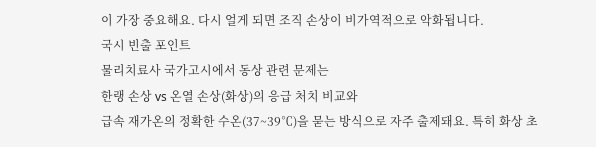이 가장 중요해요. 다시 얼게 되면 조직 손상이 비가역적으로 악화됩니다.
국시 빈출 포인트
물리치료사 국가고시에서 동상 관련 문제는
한랭 손상 vs 온열 손상(화상)의 응급 처치 비교와
급속 재가온의 정확한 수온(37~39℃)을 묻는 방식으로 자주 출제돼요. 특히 화상 초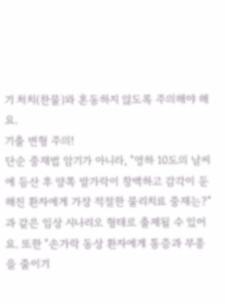기 처치(찬물)와 혼동하지 않도록 주의해야 해요.
기출 변형 주의!
단순 중재법 암기가 아니라, "영하 10도의 날씨에 등산 후 양쪽 발가락이 창백하고 감각이 둔해진 환자에게 가장 적절한 물리치료 중재는?"과 같은 임상 시나리오 형태로 출제될 수 있어요. 또한 "손가락 동상 환자에게 통증과 부종을 줄이기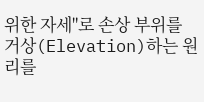위한 자세"로 손상 부위를 거상(Elevation)하는 원리를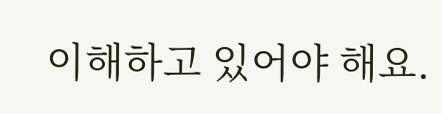이해하고 있어야 해요.